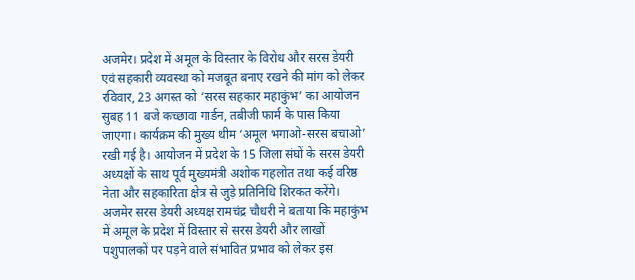अजमेर। प्रदेश में अमूल के विस्तार के विरोध और सरस डेयरी एवं सहकारी व्यवस्था को मजबूत बनाए रखने की मांग को लेकर रविवार, 23 अगस्त को ‘सरस सहकार महाकुंभ’ का आयोजन सुबह 11 बजे कच्छावा गार्डन, तबीजी फार्म के पास किया जाएगा। कार्यक्रम की मुख्य थीम ‘अमूल भगाओ-सरस बचाओ’ रखी गई है। आयोजन में प्रदेश के 15 जिला संघों के सरस डेयरी अध्यक्षों के साथ पूर्व मुख्यमंत्री अशोक गहलोत तथा कई वरिष्ठ नेता और सहकारिता क्षेत्र से जुड़े प्रतिनिधि शिरकत करेंगे।
अजमेर सरस डेयरी अध्यक्ष रामचंद्र चौधरी ने बताया कि महाकुंभ में अमूल के प्रदेश में विस्तार से सरस डेयरी और लाखों पशुपालकों पर पड़ने वाले संभावित प्रभाव को लेकर इस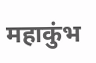महाकुंभ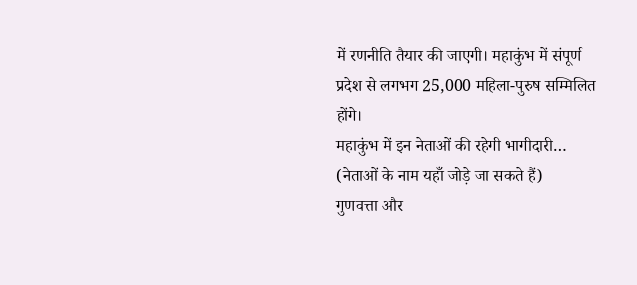में रणनीति तैयार की जाएगी। महाकुंभ में संपूर्ण प्रदेश से लगभग 25,000 महिला-पुरुष सम्मिलित होंगे।
महाकुंभ में इन नेताओं की रहेगी भागीदारी… (नेताओं के नाम यहाँ जोड़े जा सकते हैं)
गुणवत्ता और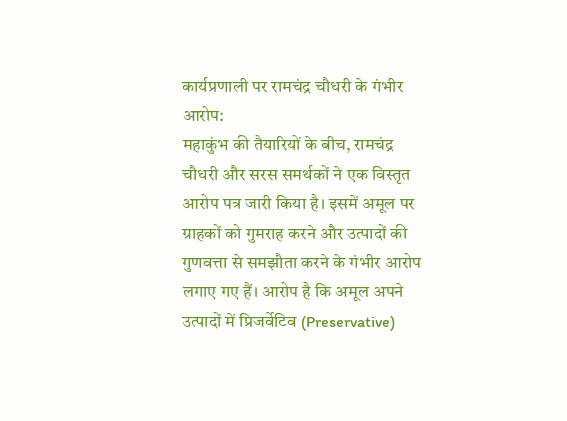कार्यप्रणाली पर रामचंद्र चौधरी के गंभीर आरोप:
महाकुंभ की तैयारियों के बीच, रामचंद्र चौधरी और सरस समर्थकों ने एक विस्तृत आरोप पत्र जारी किया है। इसमें अमूल पर ग्राहकों को गुमराह करने और उत्पादों की गुणवत्ता से समझौता करने के गंभीर आरोप लगाए गए हैं। आरोप है कि अमूल अपने उत्पादों में प्रिजर्वेटिव (Preservative)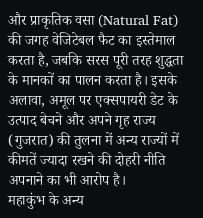और प्राकृतिक वसा (Natural Fat) की जगह वेजिटेबल फैट का इस्तेमाल करता है, जबकि सरस पूरी तरह शुद्धता के मानकों का पालन करता है। इसके अलावा, अमूल पर एक्सपायरी डेट के उत्पाद बेचने और अपने गृह राज्य (गुजरात) की तुलना में अन्य राज्यों में कीमतें ज्यादा रखने की दोहरी नीति अपनाने का भी आरोप है।
महाकुंभ के अन्य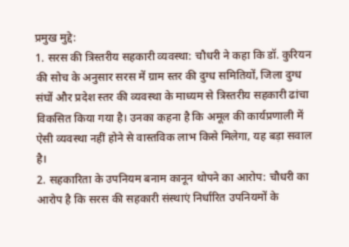प्रमुख मुद्दे:
1. सरस की त्रिस्तरीय सहकारी व्यवस्था: चौधरी ने कहा कि डॉ. कुरियन की सोच के अनुसार सरस में ग्राम स्तर की दुग्ध समितियों, जिला दुग्ध संघों और प्रदेश स्तर की व्यवस्था के माध्यम से त्रिस्तरीय सहकारी ढांचा विकसित किया गया है। उनका कहना है कि अमूल की कार्यप्रणाली में ऐसी व्यवस्था नहीं होने से वास्तविक लाभ किसे मिलेगा, यह बड़ा सवाल है।
2. सहकारिता के उपनियम बनाम कानून थोपने का आरोप: चौधरी का आरोप है कि सरस की सहकारी संस्थाएं निर्धारित उपनियमों के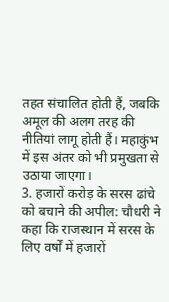तहत संचालित होती हैं, जबकि अमूल की अलग तरह की नीतियां लागू होती हैं। महाकुंभ में इस अंतर को भी प्रमुखता से उठाया जाएगा।
3. हजारों करोड़ के सरस ढांचे को बचाने की अपील: चौधरी ने कहा कि राजस्थान में सरस के लिए वर्षों में हजारों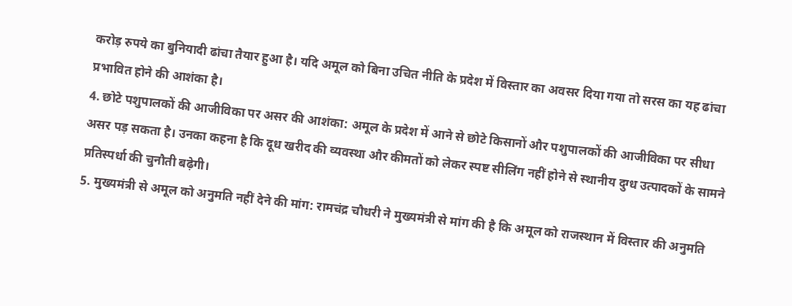करोड़ रुपये का बुनियादी ढांचा तैयार हुआ है। यदि अमूल को बिना उचित नीति के प्रदेश में विस्तार का अवसर दिया गया तो सरस का यह ढांचा प्रभावित होने की आशंका है।
4. छोटे पशुपालकों की आजीविका पर असर की आशंका: अमूल के प्रदेश में आने से छोटे किसानों और पशुपालकों की आजीविका पर सीधा असर पड़ सकता है। उनका कहना है कि दूध खरीद की व्यवस्था और कीमतों को लेकर स्पष्ट सीलिंग नहीं होने से स्थानीय दुग्ध उत्पादकों के सामने प्रतिस्पर्धा की चुनौती बढ़ेगी।
5. मुख्यमंत्री से अमूल को अनुमति नहीं देने की मांग: रामचंद्र चौधरी ने मुख्यमंत्री से मांग की है कि अमूल को राजस्थान में विस्तार की अनुमति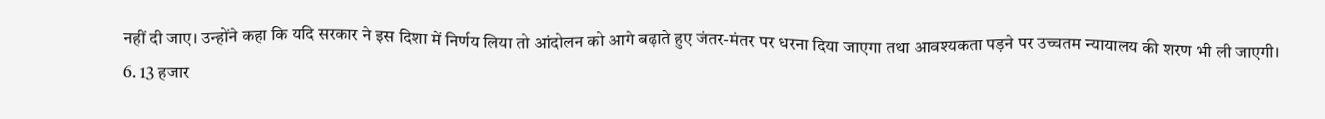नहीं दी जाए। उन्होंने कहा कि यदि सरकार ने इस दिशा में निर्णय लिया तो आंदोलन को आगे बढ़ाते हुए जंतर-मंतर पर धरना दिया जाएगा तथा आवश्यकता पड़ने पर उच्चतम न्यायालय की शरण भी ली जाएगी।
6. 13 हजार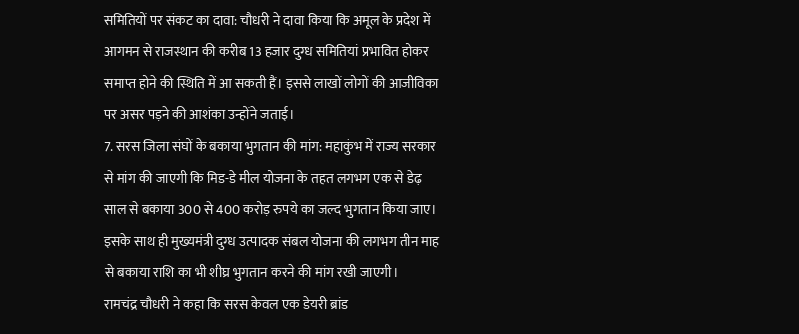समितियों पर संकट का दावा: चौधरी ने दावा किया कि अमूल के प्रदेश में आगमन से राजस्थान की करीब 13 हजार दुग्ध समितियां प्रभावित होकर समाप्त होने की स्थिति में आ सकती हैं। इससे लाखों लोगों की आजीविका पर असर पड़ने की आशंका उन्होंने जताई।
7. सरस जिला संघों के बकाया भुगतान की मांग: महाकुंभ में राज्य सरकार से मांग की जाएगी कि मिड-डे मील योजना के तहत लगभग एक से डेढ़ साल से बकाया 300 से 400 करोड़ रुपये का जल्द भुगतान किया जाए। इसके साथ ही मुख्यमंत्री दुग्ध उत्पादक संबल योजना की लगभग तीन माह से बकाया राशि का भी शीघ्र भुगतान करने की मांग रखी जाएगी।
रामचंद्र चौधरी ने कहा कि सरस केवल एक डेयरी ब्रांड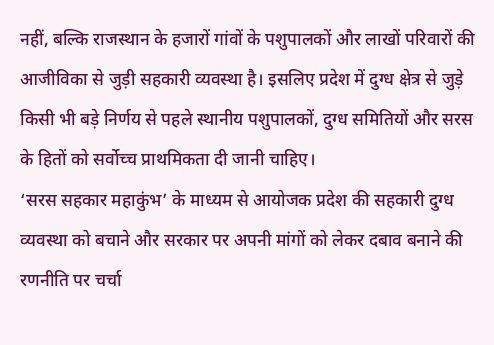नहीं, बल्कि राजस्थान के हजारों गांवों के पशुपालकों और लाखों परिवारों की आजीविका से जुड़ी सहकारी व्यवस्था है। इसलिए प्रदेश में दुग्ध क्षेत्र से जुड़े किसी भी बड़े निर्णय से पहले स्थानीय पशुपालकों, दुग्ध समितियों और सरस के हितों को सर्वोच्च प्राथमिकता दी जानी चाहिए।
‘सरस सहकार महाकुंभ’ के माध्यम से आयोजक प्रदेश की सहकारी दुग्ध व्यवस्था को बचाने और सरकार पर अपनी मांगों को लेकर दबाव बनाने की रणनीति पर चर्चा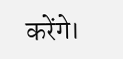करेंगे।